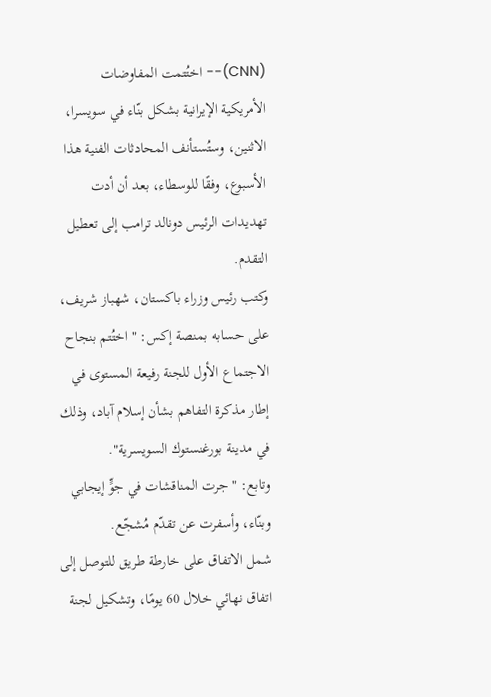(CNN)-- اختُتمت المفاوضات الأمريكية الإيرانية بشكل بنّاء في سويسرا، الاثنين، وستُستأنف المحادثات الفنية هذا الأسبوع، وفقًا للوسطاء، بعد أن أدت تهديدات الرئيس دونالد ترامب إلى تعطيل التقدم.
وكتب رئيس وزراء باكستان، شهباز شريف، على حسابه بمنصة إكس: " اختُتم بنجاح الاجتماع الأول للجنة رفيعة المستوى في إطار مذكرة التفاهم بشأن إسلام آباد، وذلك في مدينة بورغنستوك السويسرية".
وتابع: " جرت المناقشات في جوٍّ إيجابي وبنّاء، وأسفرت عن تقدّم مُشجّع.
شمل الاتفاق على خارطة طريق للتوصل إلى اتفاق نهائي خلال 60 يومًا، وتشكيل لجنة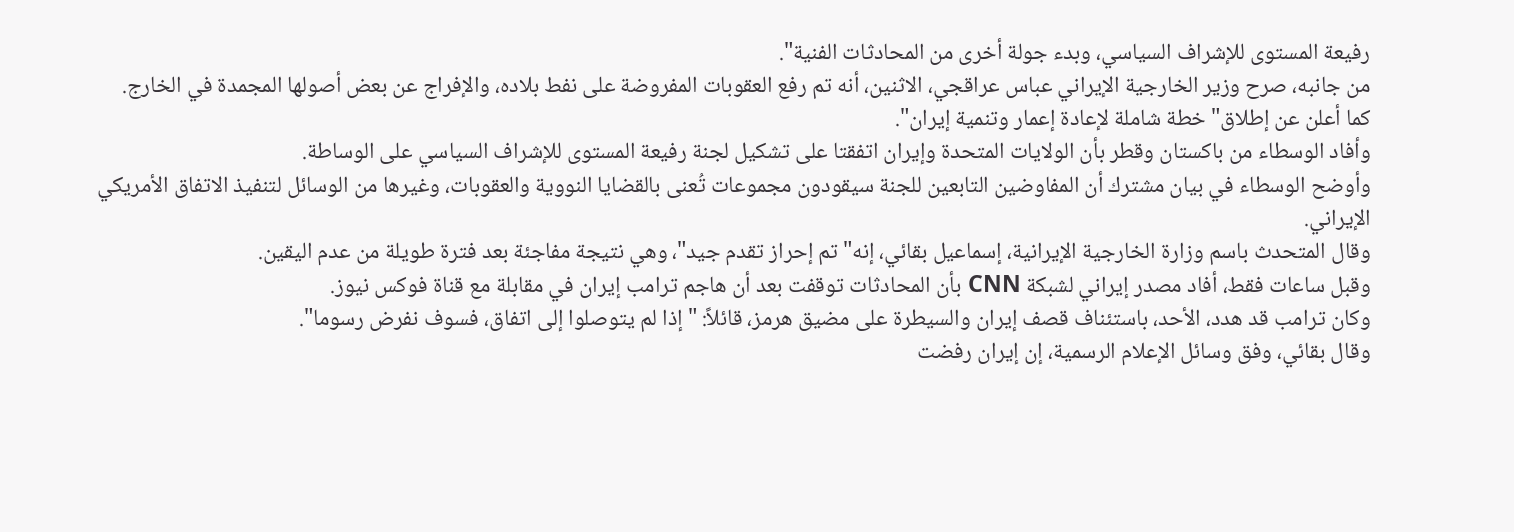رفيعة المستوى للإشراف السياسي، وبدء جولة أخرى من المحادثات الفنية".
من جانبه، صرح وزير الخارجية الإيراني عباس عراقجي، الاثنين، أنه تم رفع العقوبات المفروضة على نفط بلاده، والإفراج عن بعض أصولها المجمدة في الخارج.
كما أعلن عن إطلاق" خطة شاملة لإعادة إعمار وتنمية إيران".
وأفاد الوسطاء من باكستان وقطر بأن الولايات المتحدة وإيران اتفقتا على تشكيل لجنة رفيعة المستوى للإشراف السياسي على الوساطة.
وأوضح الوسطاء في بيان مشترك أن المفاوضين التابعين للجنة سيقودون مجموعات تُعنى بالقضايا النووية والعقوبات، وغيرها من الوسائل لتنفيذ الاتفاق الأمريكي الإيراني.
وقال المتحدث باسم وزارة الخارجية الإيرانية، إسماعيل بقائي، إنه" تم إحراز تقدم جيد"، وهي نتيجة مفاجئة بعد فترة طويلة من عدم اليقين.
وقبل ساعات فقط، أفاد مصدر إيراني لشبكة CNN بأن المحادثات توقفت بعد أن هاجم ترامب إيران في مقابلة مع قناة فوكس نيوز.
وكان ترامب قد هدد، الأحد، باستئناف قصف إيران والسيطرة على مضيق هرمز، قائلاً: " إذا لم يتوصلوا إلى اتفاق، فسوف نفرض رسوما".
وقال بقائي، وفق وسائل الإعلام الرسمية، إن إيران رفضت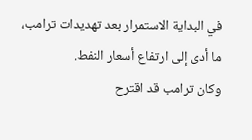في البداية الاستمرار بعد تهديدات ترامب، ما أدى إلى ارتفاع أسعار النفط.
وكان ترامب قد اقترح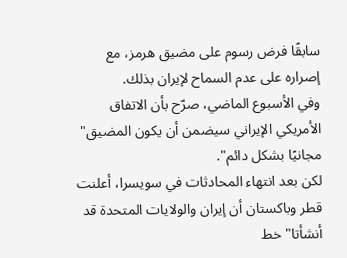سابقًا فرض رسوم على مضيق هرمز، مع إصراره على عدم السماح لإيران بذلك.
وفي الأسبوع الماضي، صرّح بأن الاتفاق الأمريكي الإيراني سيضمن أن يكون المضيق" مجانيًا بشكل دائم".
لكن بعد انتهاء المحادثات في سويسرا، أعلنت قطر وباكستان أن إيران والولايات المتحدة قد أنشأتا" خط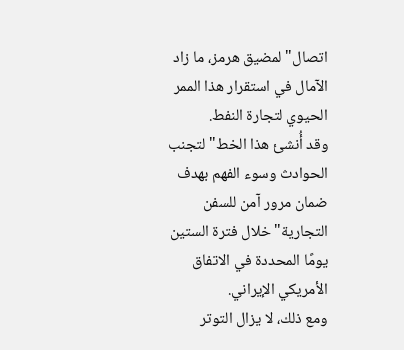اتصال" لمضيق هرمز، ما زاد الآمال في استقرار هذا الممر الحيوي لتجارة النفط.
وقد أُنشئ هذا الخط" لتجنب الحوادث وسوء الفهم بهدف ضمان مرور آمن للسفن التجارية" خلال فترة الستين يومًا المحددة في الاتفاق الأمريكي الإيراني.
ومع ذلك، لا يزال التوتر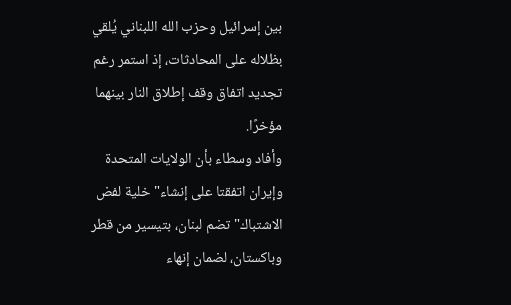بين إسرائيل وحزب الله اللبناني يُلقي بظلاله على المحادثات، إذ استمر رغم تجديد اتفاق وقف إطلاق النار بينهما مؤخرًا.
وأفاد وسطاء بأن الولايات المتحدة وإيران اتفقتا على إنشاء" خلية لفض الاشتباك" تضم لبنان، بتيسير من قطر وباكستان، لضمان إنهاء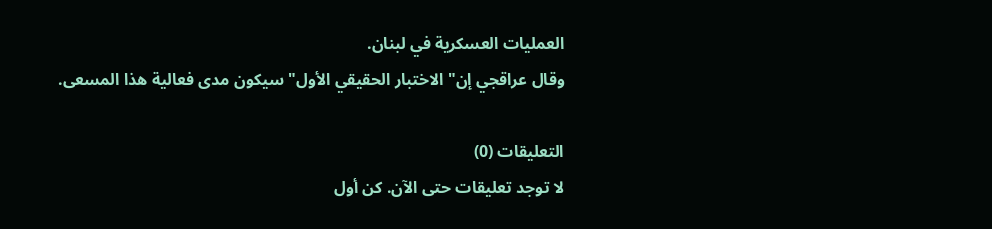العمليات العسكرية في لبنان.
وقال عراقجي إن" الاختبار الحقيقي الأول" سيكون مدى فعالية هذا المسعى.

التعليقات (0)
لا توجد تعليقات حتى الآن. كن أول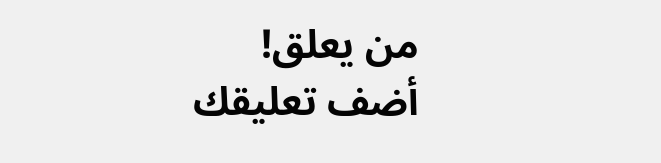من يعلق!
أضف تعليقك